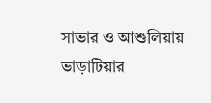সাভার ও আশুলিয়ায় ভাড়াটিয়ার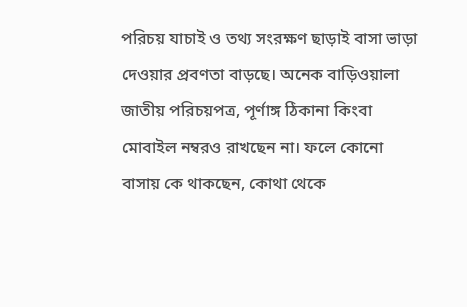পরিচয় যাচাই ও তথ্য সংরক্ষণ ছাড়াই বাসা ভাড়া দেওয়ার প্রবণতা বাড়ছে। অনেক বাড়িওয়ালা জাতীয় পরিচয়পত্র, পূর্ণাঙ্গ ঠিকানা কিংবা মোবাইল নম্বরও রাখছেন না। ফলে কোনো বাসায় কে থাকছেন, কোথা থেকে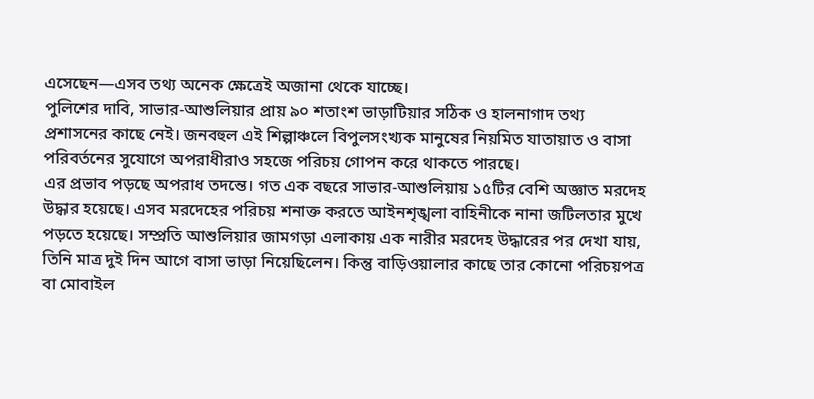এসেছেন—এসব তথ্য অনেক ক্ষেত্রেই অজানা থেকে যাচ্ছে।
পুলিশের দাবি, সাভার-আশুলিয়ার প্রায় ৯০ শতাংশ ভাড়াটিয়ার সঠিক ও হালনাগাদ তথ্য প্রশাসনের কাছে নেই। জনবহুল এই শিল্পাঞ্চলে বিপুলসংখ্যক মানুষের নিয়মিত যাতায়াত ও বাসা পরিবর্তনের সুযোগে অপরাধীরাও সহজে পরিচয় গোপন করে থাকতে পারছে।
এর প্রভাব পড়ছে অপরাধ তদন্তে। গত এক বছরে সাভার-আশুলিয়ায় ১৫টির বেশি অজ্ঞাত মরদেহ উদ্ধার হয়েছে। এসব মরদেহের পরিচয় শনাক্ত করতে আইনশৃঙ্খলা বাহিনীকে নানা জটিলতার মুখে পড়তে হয়েছে। সম্প্রতি আশুলিয়ার জামগড়া এলাকায় এক নারীর মরদেহ উদ্ধারের পর দেখা যায়, তিনি মাত্র দুই দিন আগে বাসা ভাড়া নিয়েছিলেন। কিন্তু বাড়িওয়ালার কাছে তার কোনো পরিচয়পত্র বা মোবাইল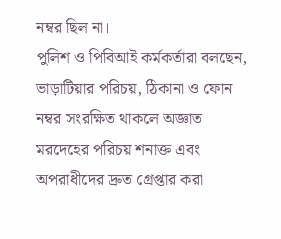নম্বর ছিল না।
পুলিশ ও পিবিআই কর্মকর্তারা বলছেন, ভাড়াটিয়ার পরিচয়, ঠিকানা ও ফোন নম্বর সংরক্ষিত থাকলে অজ্ঞাত মরদেহের পরিচয় শনাক্ত এবং অপরাধীদের দ্রুত গ্রেপ্তার করা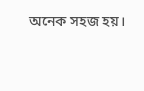অনেক সহজ হয়।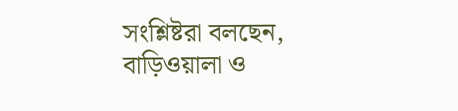সংশ্লিষ্টরা বলছেন, বাড়িওয়ালা ও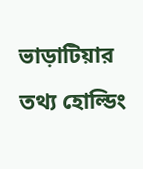ভাড়াটিয়ার তথ্য হোল্ডিং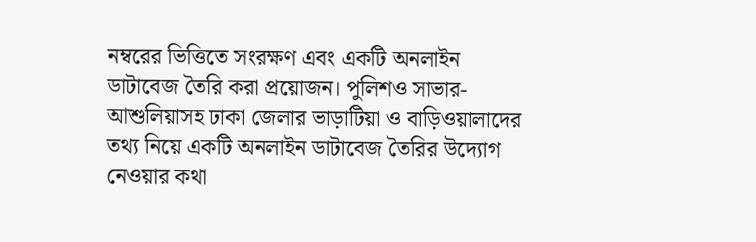নম্বরের ভিত্তিতে সংরক্ষণ এবং একটি অনলাইন ডাটাবেজ তৈরি করা প্রয়োজন। পুলিশও সাভার-আশুলিয়াসহ ঢাকা জেলার ভাড়াটিয়া ও বাড়িওয়ালাদের তথ্য নিয়ে একটি অনলাইন ডাটাবেজ তৈরির উদ্যোগ নেওয়ার কথা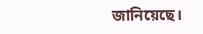জানিয়েছে।